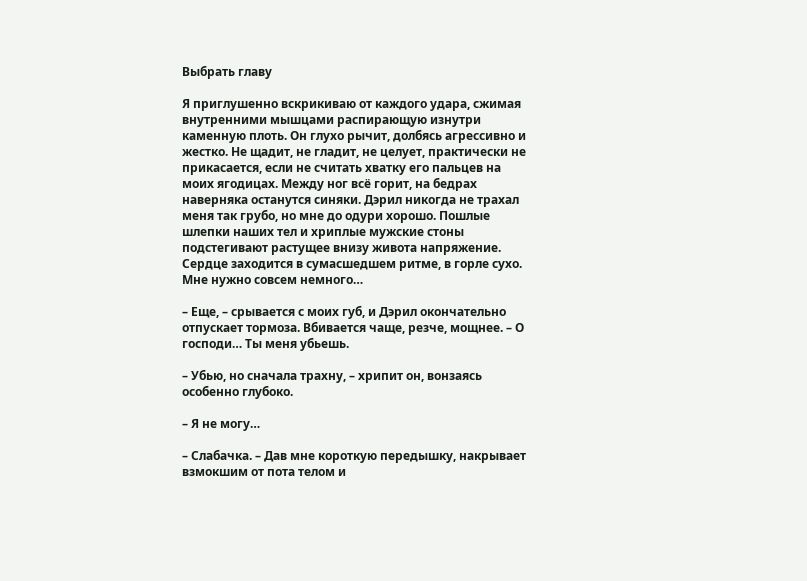Выбрать главу

Я приглушенно вскрикиваю от каждого удара, сжимая внутренними мышцами распирающую изнутри каменную плоть. Он глухо рычит, долбясь агрессивно и жестко. Не щадит, не гладит, не целует, практически не прикасается, если не считать хватку его пальцев на моих ягодицах. Между ног всё горит, на бедрах наверняка останутся синяки. Дэрил никогда не трахал меня так грубо, но мне до одури хорошо. Пошлые шлепки наших тел и хриплые мужские стоны подстегивают растущее внизу живота напряжение. Сердце заходится в сумасшедшем ритме, в горле сухо. Мне нужно совсем немного…

– Еще, – срывается с моих губ, и Дэрил окончательно отпускает тормоза. Вбивается чаще, резче, мощнее. – О господи… Ты меня убьешь.

– Убью, но сначала трахну, – хрипит он, вонзаясь особенно глубоко.

– Я не могу…

– Слабачка. – Дав мне короткую передышку, накрывает взмокшим от пота телом и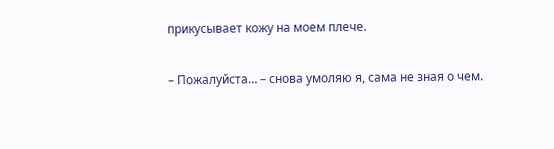прикусывает кожу на моем плече.

– Пожалуйста… – снова умоляю я, сама не зная о чем.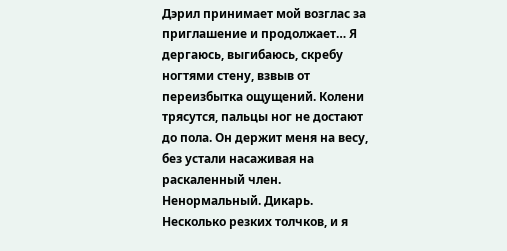Дэрил принимает мой возглас за приглашение и продолжает… Я дергаюсь, выгибаюсь, скребу ногтями стену, взвыв от переизбытка ощущений. Колени трясутся, пальцы ног не достают до пола. Он держит меня на весу, без устали насаживая на раскаленный член. Ненормальный. Дикарь. Несколько резких толчков, и я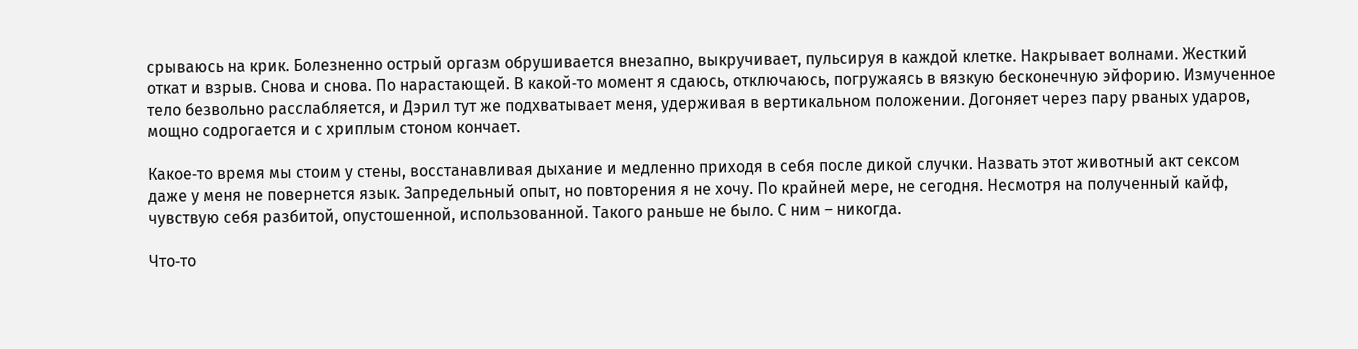срываюсь на крик. Болезненно острый оргазм обрушивается внезапно, выкручивает, пульсируя в каждой клетке. Накрывает волнами. Жесткий откат и взрыв. Снова и снова. По нарастающей. В какой‑то момент я сдаюсь, отключаюсь, погружаясь в вязкую бесконечную эйфорию. Измученное тело безвольно расслабляется, и Дэрил тут же подхватывает меня, удерживая в вертикальном положении. Догоняет через пару рваных ударов, мощно содрогается и с хриплым стоном кончает.

Какое‑то время мы стоим у стены, восстанавливая дыхание и медленно приходя в себя после дикой случки. Назвать этот животный акт сексом даже у меня не повернется язык. Запредельный опыт, но повторения я не хочу. По крайней мере, не сегодня. Несмотря на полученный кайф, чувствую себя разбитой, опустошенной, использованной. Такого раньше не было. С ним – никогда.

Что‑то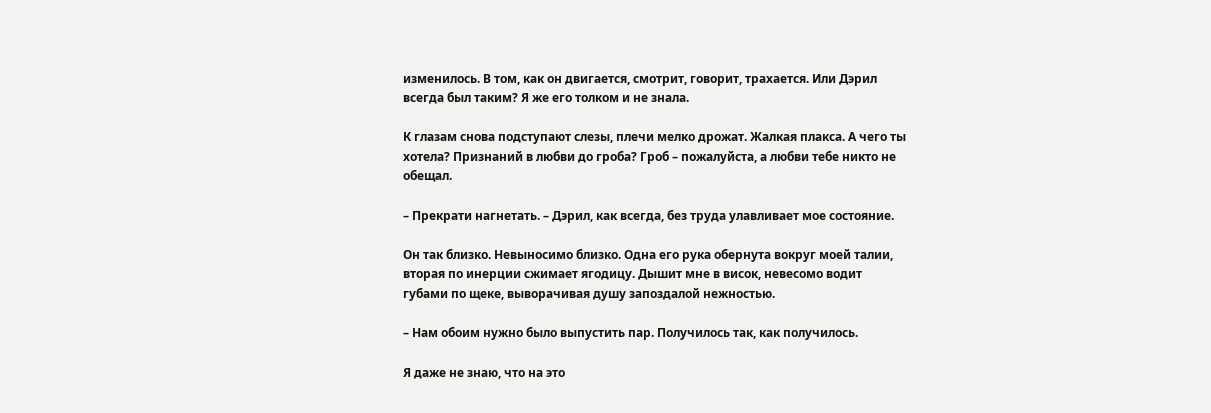изменилось. В том, как он двигается, смотрит, говорит, трахается. Или Дэрил всегда был таким? Я же его толком и не знала.

К глазам снова подступают слезы, плечи мелко дрожат. Жалкая плакса. А чего ты хотела? Признаний в любви до гроба? Гроб – пожалуйста, а любви тебе никто не обещал.

– Прекрати нагнетать. – Дэрил, как всегда, без труда улавливает мое состояние.

Он так близко. Невыносимо близко. Одна его рука обернута вокруг моей талии, вторая по инерции сжимает ягодицу. Дышит мне в висок, невесомо водит губами по щеке, выворачивая душу запоздалой нежностью.

– Нам обоим нужно было выпустить пар. Получилось так, как получилось.

Я даже не знаю, что на это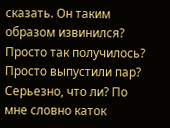сказать. Он таким образом извинился? Просто так получилось? Просто выпустили пар? Серьезно, что ли? По мне словно каток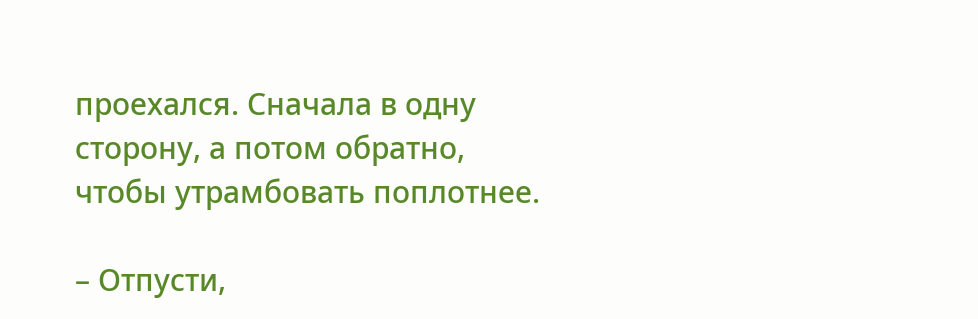проехался. Сначала в одну сторону, а потом обратно, чтобы утрамбовать поплотнее.

– Отпусти,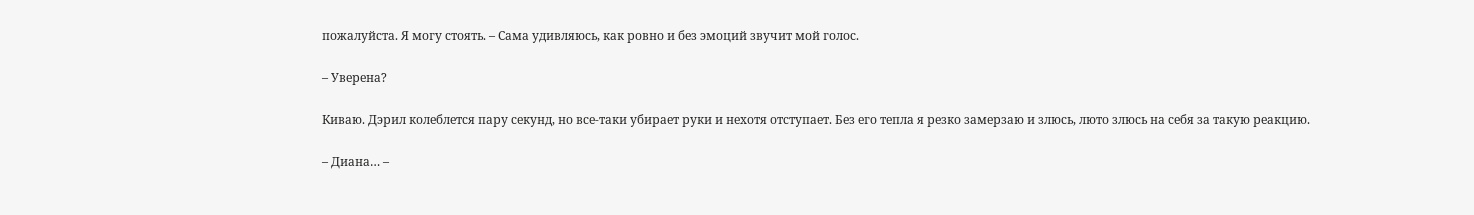пожалуйста. Я могу стоять. – Сама удивляюсь, как ровно и без эмоций звучит мой голос.

– Уверена?

Киваю. Дэрил колеблется пару секунд, но все‑таки убирает руки и нехотя отступает. Без его тепла я резко замерзаю и злюсь, люто злюсь на себя за такую реакцию.

– Диана… –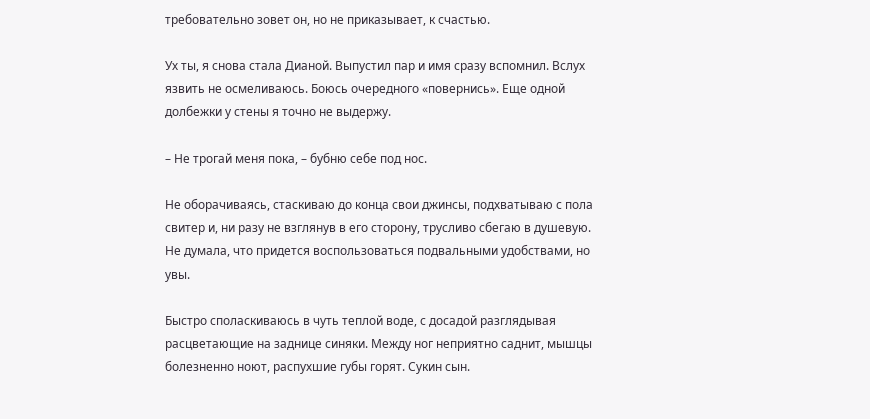требовательно зовет он, но не приказывает, к счастью.

Ух ты, я снова стала Дианой. Выпустил пар и имя сразу вспомнил. Вслух язвить не осмеливаюсь. Боюсь очередного «повернись». Еще одной долбежки у стены я точно не выдержу.

– Не трогай меня пока, – бубню себе под нос.

Не оборачиваясь, стаскиваю до конца свои джинсы, подхватываю с пола свитер и, ни разу не взглянув в его сторону, трусливо сбегаю в душевую. Не думала, что придется воспользоваться подвальными удобствами, но увы.

Быстро споласкиваюсь в чуть теплой воде, с досадой разглядывая расцветающие на заднице синяки. Между ног неприятно саднит, мышцы болезненно ноют, распухшие губы горят. Сукин сын.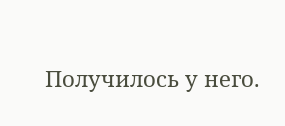Получилось у него.